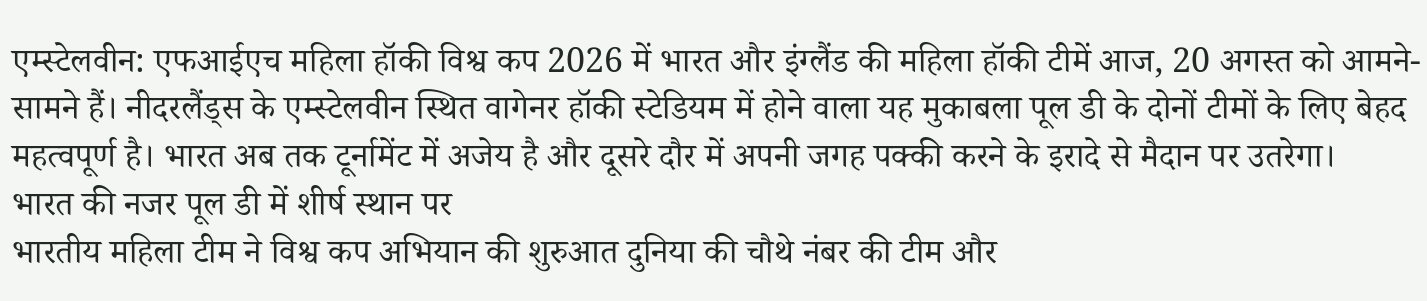एम्स्टेलवीन: एफआईएच महिला हॉकी विश्व कप 2026 में भारत और इंग्लैंड की महिला हॉकी टीमें आज, 20 अगस्त को आमने-सामने हैं। नीदरलैंड्स के एम्स्टेलवीन स्थित वागेनर हॉकी स्टेडियम में होने वाला यह मुकाबला पूल डी के दोनों टीमों के लिए बेहद महत्वपूर्ण है। भारत अब तक टूर्नामेंट में अजेय है और दूसरे दौर में अपनी जगह पक्की करने के इरादे से मैदान पर उतरेगा।
भारत की नजर पूल डी में शीर्ष स्थान पर
भारतीय महिला टीम ने विश्व कप अभियान की शुरुआत दुनिया की चौथे नंबर की टीम और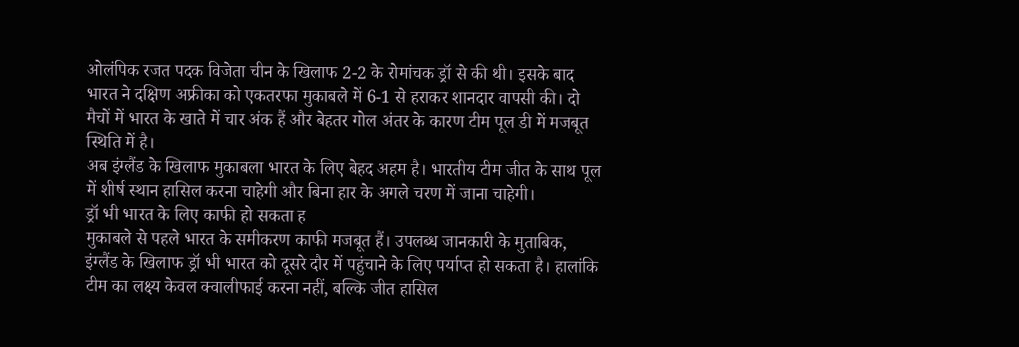ओलंपिक रजत पदक विजेता चीन के खिलाफ 2-2 के रोमांचक ड्रॉ से की थी। इसके बाद भारत ने दक्षिण अफ्रीका को एकतरफा मुकाबले में 6-1 से हराकर शानदार वापसी की। दो मैचों में भारत के खाते में चार अंक हैं और बेहतर गोल अंतर के कारण टीम पूल डी में मजबूत स्थिति में है।
अब इंग्लैंड के खिलाफ मुकाबला भारत के लिए बेहद अहम है। भारतीय टीम जीत के साथ पूल में शीर्ष स्थान हासिल करना चाहेगी और बिना हार के अगले चरण में जाना चाहेगी।
ड्रॉ भी भारत के लिए काफी हो सकता ह
मुकाबले से पहले भारत के समीकरण काफी मजबूत हैं। उपलब्ध जानकारी के मुताबिक, इंग्लैंड के खिलाफ ड्रॉ भी भारत को दूसरे दौर में पहुंचाने के लिए पर्याप्त हो सकता है। हालांकि टीम का लक्ष्य केवल क्वालीफाई करना नहीं, बल्कि जीत हासिल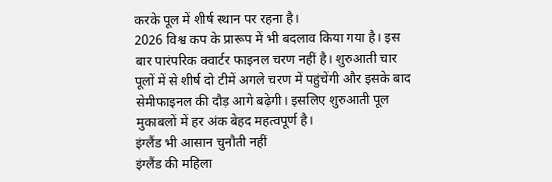करके पूल में शीर्ष स्थान पर रहना है।
2026 विश्व कप के प्रारूप में भी बदलाव किया गया है। इस बार पारंपरिक क्वार्टर फाइनल चरण नहीं है। शुरुआती चार पूलों में से शीर्ष दो टीमें अगले चरण में पहुंचेंगी और इसके बाद सेमीफाइनल की दौड़ आगे बढ़ेगी। इसलिए शुरुआती पूल मुकाबलों में हर अंक बेहद महत्वपूर्ण है।
इंग्लैंड भी आसान चुनौती नहीं
इंग्लैंड की महिला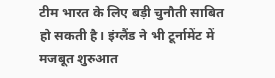टीम भारत के लिए बड़ी चुनौती साबित हो सकती है। इंग्लैंड ने भी टूर्नामेंट में मजबूत शुरुआत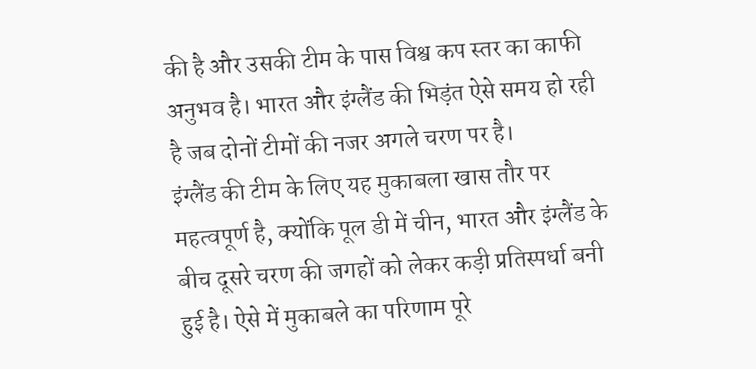की है और उसकी टीम के पास विश्व कप स्तर का काफी अनुभव है। भारत और इंग्लैंड की भिड़ंत ऐसे समय हो रही है जब दोनों टीमों की नजर अगले चरण पर है।
इंग्लैंड की टीम के लिए यह मुकाबला खास तौर पर महत्वपूर्ण है, क्योंकि पूल डी में चीन, भारत और इंग्लैंड के बीच दूसरे चरण की जगहों को लेकर कड़ी प्रतिस्पर्धा बनी हुई है। ऐसे में मुकाबले का परिणाम पूरे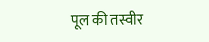पूल की तस्वीर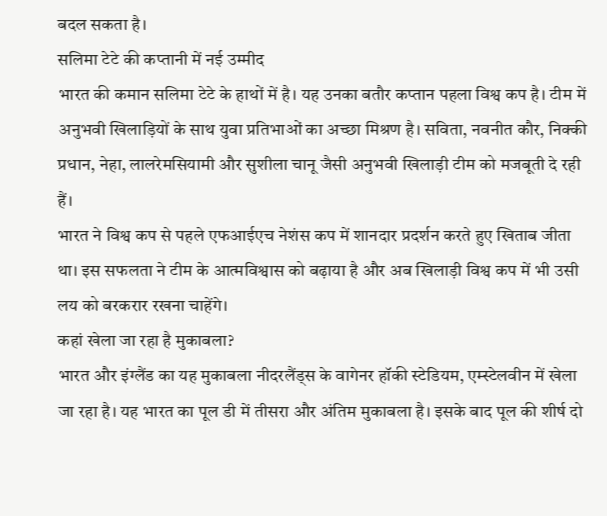बदल सकता है।
सलिमा टेटे की कप्तानी में नई उम्मीद
भारत की कमान सलिमा टेटे के हाथों में है। यह उनका बतौर कप्तान पहला विश्व कप है। टीम में अनुभवी खिलाड़ियों के साथ युवा प्रतिभाओं का अच्छा मिश्रण है। सविता, नवनीत कौर, निक्की प्रधान, नेहा, लालरेमसियामी और सुशीला चानू जैसी अनुभवी खिलाड़ी टीम को मजबूती दे रही हैं।
भारत ने विश्व कप से पहले एफआईएच नेशंस कप में शानदार प्रदर्शन करते हुए खिताब जीता था। इस सफलता ने टीम के आत्मविश्वास को बढ़ाया है और अब खिलाड़ी विश्व कप में भी उसी लय को बरकरार रखना चाहेंगे।
कहां खेला जा रहा है मुकाबला?
भारत और इंग्लैंड का यह मुकाबला नीदरलैंड्स के वागेनर हॉकी स्टेडियम, एम्स्टेलवीन में खेला जा रहा है। यह भारत का पूल डी में तीसरा और अंतिम मुकाबला है। इसके बाद पूल की शीर्ष दो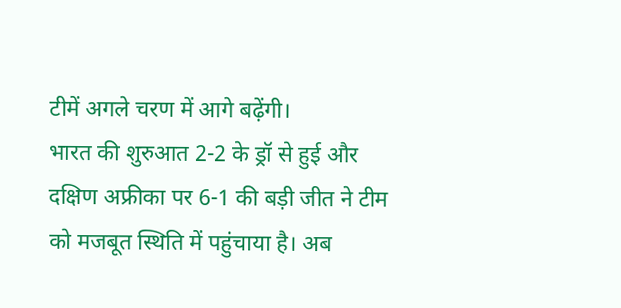टीमें अगले चरण में आगे बढ़ेंगी।
भारत की शुरुआत 2-2 के ड्रॉ से हुई और दक्षिण अफ्रीका पर 6-1 की बड़ी जीत ने टीम को मजबूत स्थिति में पहुंचाया है। अब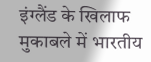इंग्लैंड के खिलाफ मुकाबले में भारतीय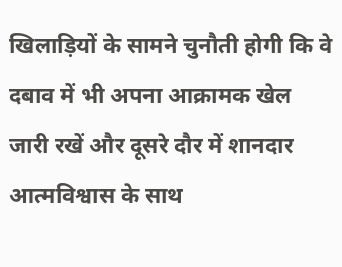खिलाड़ियों के सामने चुनौती होगी कि वे दबाव में भी अपना आक्रामक खेल जारी रखें और दूसरे दौर में शानदार आत्मविश्वास के साथ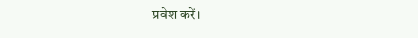प्रवेश करें।